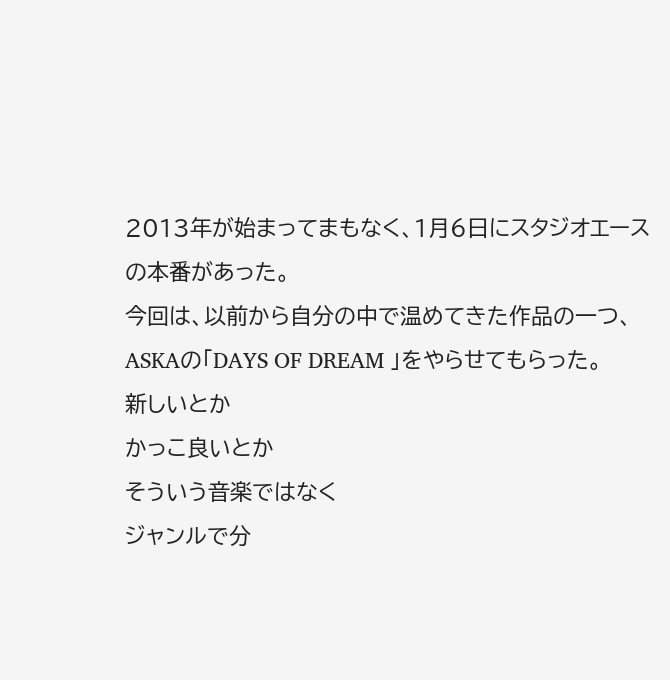2013年が始まってまもなく、1月6日にスタジオエースの本番があった。
今回は、以前から自分の中で温めてきた作品の一つ、ASKAの「DAYS OF DREAM 」をやらせてもらった。
新しいとか
かっこ良いとか
そういう音楽ではなく
ジャンルで分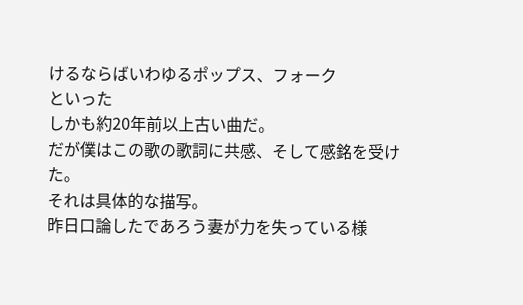けるならばいわゆるポップス、フォーク
といった
しかも約20年前以上古い曲だ。
だが僕はこの歌の歌詞に共感、そして感銘を受けた。
それは具体的な描写。
昨日口論したであろう妻が力を失っている様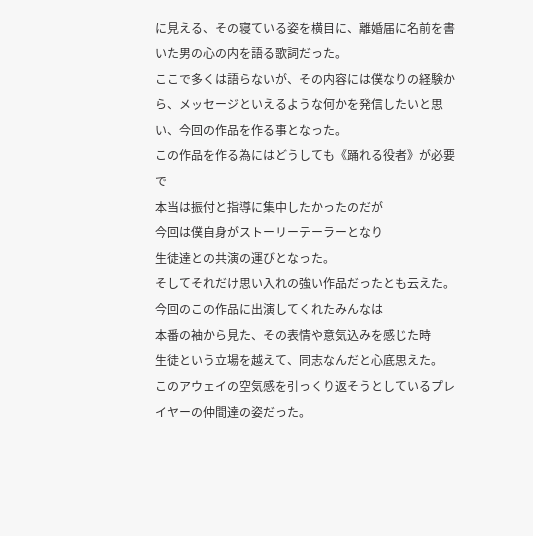に見える、その寝ている姿を横目に、離婚届に名前を書いた男の心の内を語る歌詞だった。
ここで多くは語らないが、その内容には僕なりの経験から、メッセージといえるような何かを発信したいと思い、今回の作品を作る事となった。
この作品を作る為にはどうしても《踊れる役者》が必要で
本当は振付と指導に集中したかったのだが
今回は僕自身がストーリーテーラーとなり
生徒達との共演の運びとなった。
そしてそれだけ思い入れの強い作品だったとも云えた。
今回のこの作品に出演してくれたみんなは
本番の袖から見た、その表情や意気込みを感じた時
生徒という立場を越えて、同志なんだと心底思えた。
このアウェイの空気感を引っくり返そうとしているプレイヤーの仲間達の姿だった。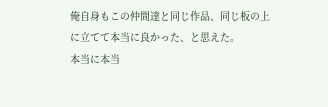俺自身もこの仲間達と同じ作品、同じ板の上に立てて本当に良かった、と思えた。
本当に本当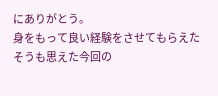にありがとう。
身をもって良い経験をさせてもらえた
そうも思えた今回の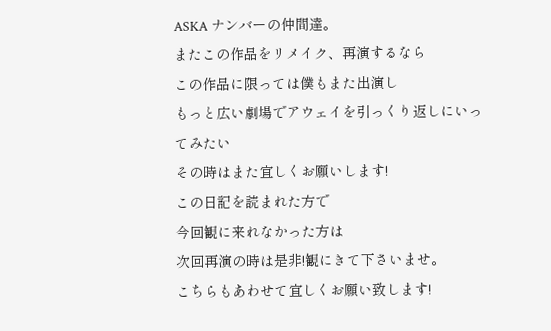ASKA ナンバーの仲間達。
またこの作品をリメイク、再演するなら
この作品に限っては僕もまた出演し
もっと広い劇場でアウェイを引っくり返しにいってみたい
その時はまた宜しくお願いします!
この日記を読まれた方で
今回観に来れなかった方は
次回再演の時は是非!観にきて下さいませ。
こちらもあわせて宜しくお願い致します!